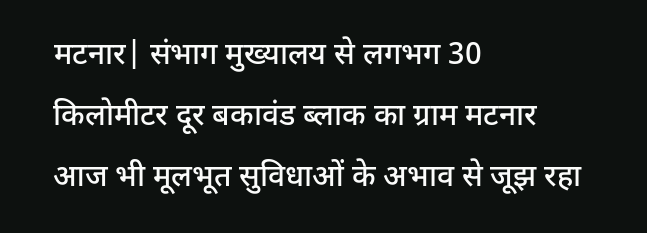मटनार| संभाग मुख्यालय से लगभग 30 किलोमीटर दूर बकावंड ब्लाक का ग्राम मटनार आज भी मूलभूत सुविधाओं के अभाव से जूझ रहा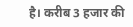है। करीब 3 हजार की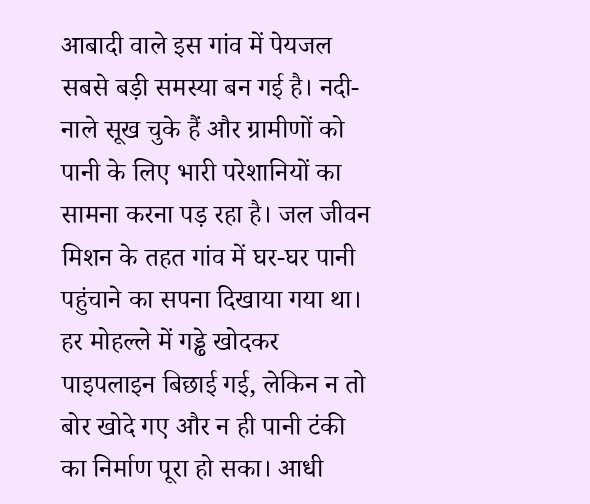आबादी वाले इस गांव में पेयजल सबसे बड़ी समस्या बन गई है। नदी-नाले सूख चुके हैं और ग्रामीणों को पानी के लिए भारी परेशानियों का सामना करना पड़ रहा है। जल जीवन मिशन के तहत गांव में घर-घर पानी पहुंचाने का सपना दिखाया गया था। हर मोहल्ले में गड्ढे खोदकर पाइपलाइन बिछाई गई, लेकिन न तो बोर खोदे गए और न ही पानी टंकी का निर्माण पूरा हो सका। आधी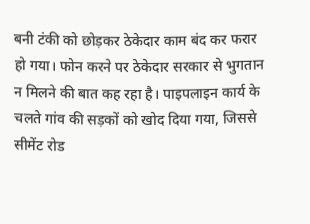बनी टंकी को छोड़कर ठेकेदार काम बंद कर फरार हो गया। फोन करने पर ठेकेदार सरकार से भुगतान न मिलने की बात कह रहा है। पाइपलाइन कार्य के चलते गांव की सड़कों को खोद दिया गया, जिससे सीमेंट रोड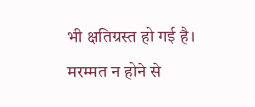भी क्षतिग्रस्त हो गई है। मरम्मत न होने से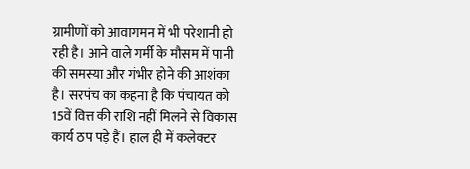ग्रामीणों को आवागमन में भी परेशानी हो रही है। आने वाले गर्मी के मौसम में पानी की समस्या और गंभीर होने की आशंका है। सरपंच का कहना है कि पंचायत को 15वें वित्त की राशि नहीं मिलने से विकास कार्य ठप पड़े हैं। हाल ही में कलेक्टर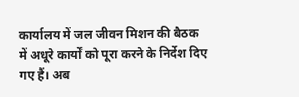कार्यालय में जल जीवन मिशन की बैठक में अधूरे कार्यों को पूरा करने के निर्देश दिए गए हैं। अब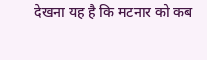देखना यह है कि मटनार को कब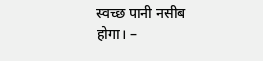स्वच्छ पानी नसीब होगा। –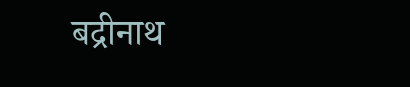बद्रीनाथ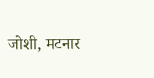जोशी, मटनार